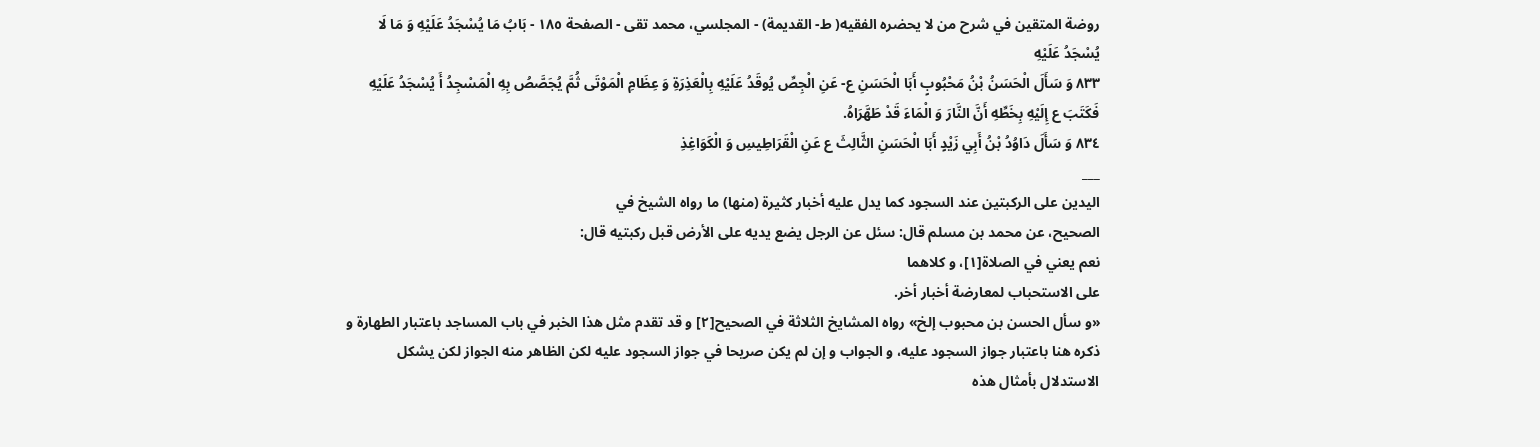روضة المتقين في شرح من لا يحضره الفقيه( ط- القديمة) - المجلسي، محمد تقى - الصفحة ١٨٥ - بَابُ مَا يُسْجَدُ عَلَيْهِ وَ مَا لَا يُسْجَدُ عَلَيْهِ
٨٣٣ وَ سَأَلَ الْحَسَنُ بْنُ مَحْبُوبٍ أَبَا الْحَسَنِ ع- عَنِ الْجِصِّ يُوقَدُ عَلَيْهِ بِالْعَذِرَةِ وَ عِظَامِ الْمَوْتَى ثُمَّ يُجَصَّصُ بِهِ الْمَسْجِدُ أَ يُسْجَدُ عَلَيْهِ فَكَتَبَ ع إِلَيْهِ بِخَطِّهِ أَنَّ النَّارَ وَ الْمَاءَ قَدْ طَهَّرَاهُ.
٨٣٤ وَ سَأَلَ دَاوُدُ بْنُ أَبِي زَيْدٍ أَبَا الْحَسَنِ الثَّالِثَ ع عَنِ الْقَرَاطِيسِ وَ الْكَوَاغِذِ
___
اليدين على الركبتين عند السجود كما يدل عليه أخبار كثيرة (منها) ما رواه الشيخ في
الصحيح، عن محمد بن مسلم قال: سئل عن الرجل يضع يديه على الأرض قبل ركبتيه قال:
نعم يعني في الصلاة[١]، و كلاهما
على الاستحباب لمعارضة أخبار أخر.
«و سأل الحسن بن محبوب إلخ» رواه المشايخ الثلاثة في الصحيح[٢] و قد تقدم مثل هذا الخبر في باب المساجد باعتبار الطهارة و ذكره هنا باعتبار جواز السجود عليه، و الجواب و إن لم يكن صريحا في جواز السجود عليه لكن الظاهر منه الجواز لكن يشكل الاستدلال بأمثال هذه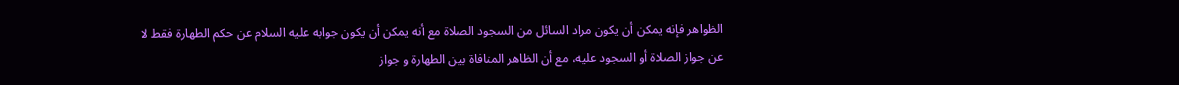الظواهر فإنه يمكن أن يكون مراد السائل من السجود الصلاة مع أنه يمكن أن يكون جوابه عليه السلام عن حكم الطهارة فقط لا عن جواز الصلاة أو السجود عليه، مع أن الظاهر المنافاة بين الطهارة و جواز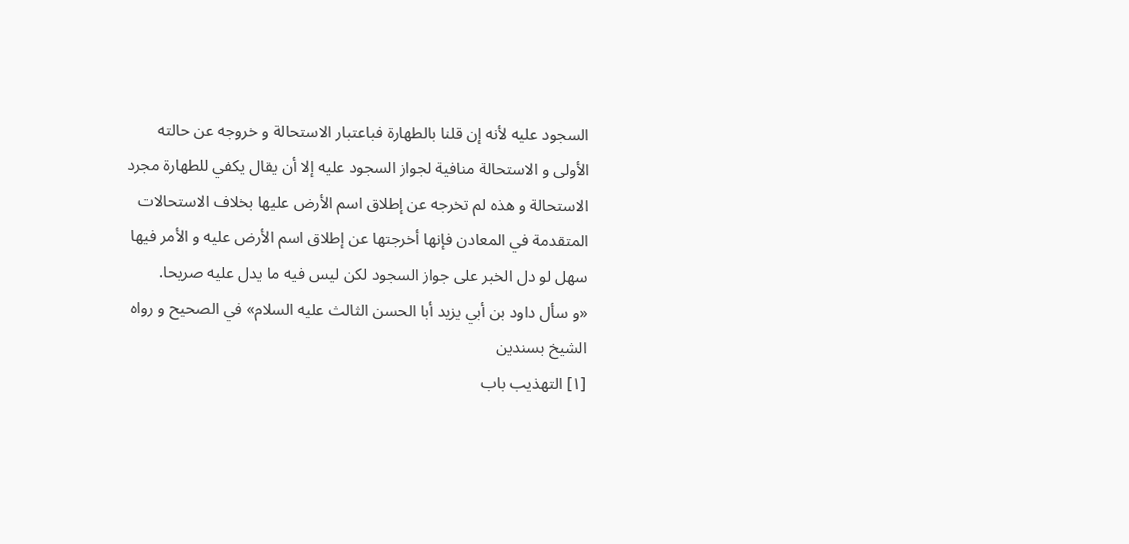السجود عليه لأنه إن قلنا بالطهارة فباعتبار الاستحالة و خروجه عن حالته الأولى و الاستحالة منافية لجواز السجود عليه إلا أن يقال يكفي للطهارة مجرد الاستحالة و هذه لم تخرجه عن إطلاق اسم الأرض عليها بخلاف الاستحالات المتقدمة في المعادن فإنها أخرجتها عن إطلاق اسم الأرض عليه و الأمر فيها سهل لو دل الخبر على جواز السجود لكن ليس فيه ما يدل عليه صريحا.
«و سأل داود بن أبي يزيد أبا الحسن الثالث عليه السلام» في الصحيح و رواه الشيخ بسندين
[١] التهذيب باب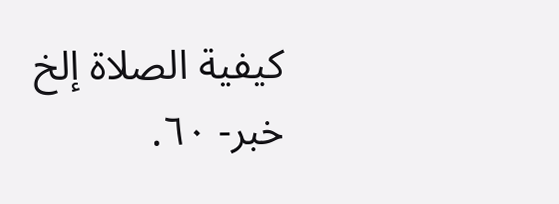كيفية الصلاة إلخ خبر- ٦٠.